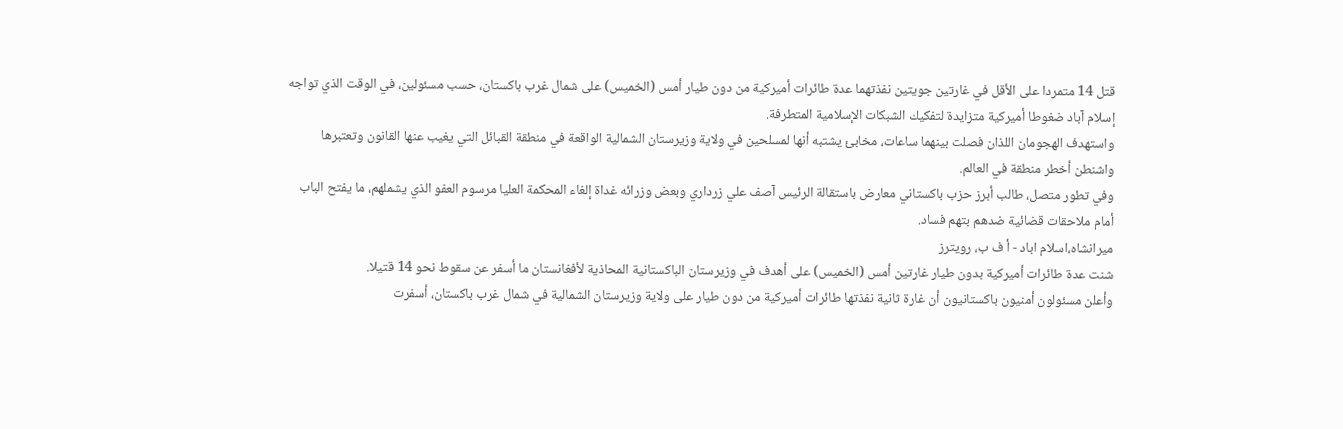قتل 14 متمردا على الأقل في غارتين جويتين نفذتهما عدة طائرات أميركية من دون طيار أمس (الخميس) على شمال غرب باكستان، حسب مسئولين، في الوقت الذي تواجه إسلام آباد ضغوطا أميركية متزايدة لتفكيك الشبكات الإسلامية المتطرفة.
واستهدف الهجومان اللذان فصلت بينهما ساعات، مخابئ يشتبه أنها لمسلحين في ولاية وزيرستان الشمالية الواقعة في منطقة القبائل التي يغيب عنها القانون وتعتبرها واشنطن أخطر منطقة في العالم.
وفي تطور متصل، طالب أبرز حزب باكستاني معارض باستقالة الرئيس آصف علي زرداري وبعض وزرائه غداة إلغاء المحكمة العليا مرسوم العفو الذي يشملهم، ما يفتح الباب أمام ملاحقات قضائية ضدهم بتهم فساد.
ميرانشاه،اسلام اباد - أ ف ب، رويترز
شنت عدة طائرات أميركية بدون طيار غارتين أمس (الخميس) على أهدف في وزيرستان الباكستانية المحاذية لأفغانستان ما أسفر عن سقوط نحو 14 قتيلا.
وأعلن مسئولون أمنيون باكستانيون أن غارة ثانية نفذتها طائرات أميركية من دون طيار على ولاية وزيرستان الشمالية في شمال غرب باكستان، أسفرت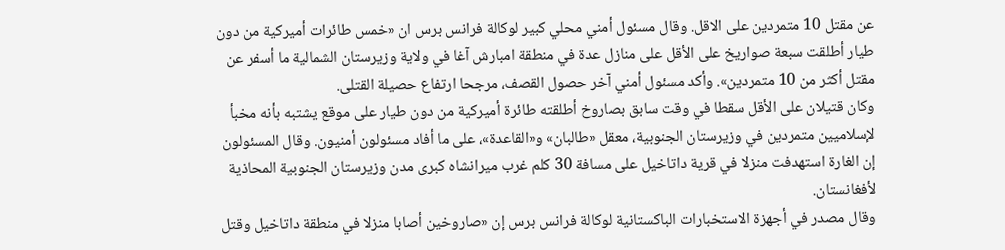عن مقتل 10 متمردين على الاقل. وقال مسئول أمني محلي كبير لوكالة فرانس برس ان «خمس طائرات أميركية من دون طيار أطلقت سبعة صواريخ على الأقل على منازل عدة في منطقة امبارش آغا في ولاية وزيرستان الشمالية ما أسفر عن مقتل أكثر من 10 متمردين». وأكد مسئول أمني آخر حصول القصف، مرجحا ارتفاع حصيلة القتلى.
وكان قتيلان على الأقل سقطا في وقت سابق بصاروخ أطلقته طائرة أميركية من دون طيار على موقع يشتبه بأنه مخبأ لإسلاميين متمردين في وزيرستان الجنوبية، معقل «طالبان» و«القاعدة»، على ما أفاد مسئولون أمنيون. وقال المسئولون إن الغارة استهدفت منزلا في قرية داتاخيل على مسافة 30 كلم غرب ميرانشاه كبرى مدن وزيرستان الجنوبية المحاذية لأفغانستان.
وقال مصدر في أجهزة الاستخبارات الباكستانية لوكالة فرانس برس إن «صاروخين أصابا منزلا في منطقة داتاخيل وقتل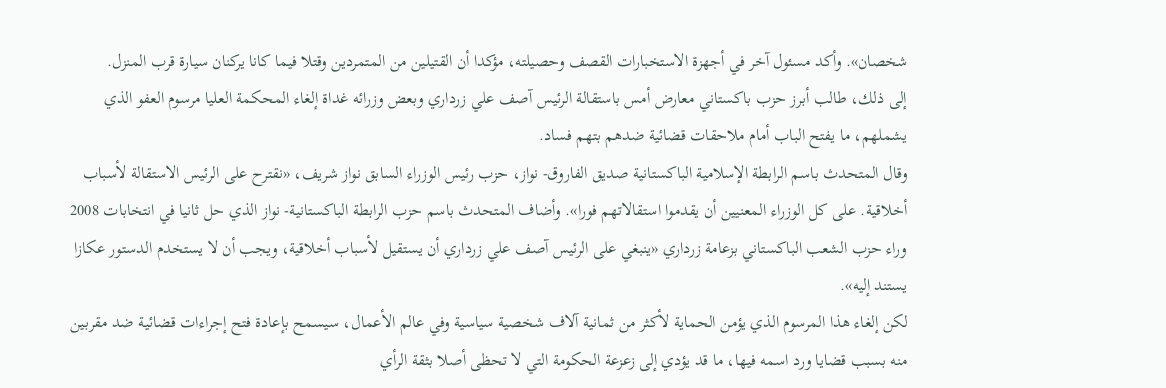شخصان». وأكد مسئول آخر في أجهزة الاستخبارات القصف وحصيلته، مؤكدا أن القتيلين من المتمردين وقتلا فيما كانا يركنان سيارة قرب المنزل.
إلى ذلك، طالب أبرز حزب باكستاني معارض أمس باستقالة الرئيس آصف علي زرداري وبعض وزرائه غداة إلغاء المحكمة العليا مرسوم العفو الذي يشملهم، ما يفتح الباب أمام ملاحقات قضائية ضدهم بتهم فساد.
وقال المتحدث باسم الرابطة الإسلامية الباكستانية صديق الفاروق- نواز، حزب رئيس الوزراء السابق نواز شريف، «نقترح على الرئيس الاستقالة لأسباب أخلاقية. على كل الوزراء المعنيين أن يقدموا استقالاتهم فورا». وأضاف المتحدث باسم حزب الرابطة الباكستانية- نواز الذي حل ثانيا في انتخابات 2008 وراء حزب الشعب الباكستاني بزعامة زرداري «ينبغي على الرئيس آصف علي زرداري أن يستقيل لأسباب أخلاقية، ويجب أن لا يستخدم الدستور عكازا يستند إليه».
لكن إلغاء هذا المرسوم الذي يؤمن الحماية لأكثر من ثمانية آلاف شخصية سياسية وفي عالم الأعمال، سيسمح بإعادة فتح إجراءات قضائية ضد مقربين منه بسبب قضايا ورد اسمه فيها، ما قد يؤدي إلى زعزعة الحكومة التي لا تحظى أصلا بثقة الرأي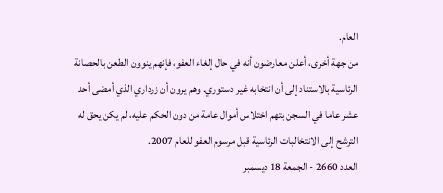العام.
من جهة أخرى، أعلن معارضون أنه في حال إلغاء العفو، فإنهم ينوون الطعن بالحصانة الرئاسية بالاستناد إلى أن انتخابه غير دستوري. وهم يرون أن زرداري الذي أمضى أحد عشر عاما في السجن بتهم اختلاس أموال عامة من دون الحكم عليه، لم يكن يحق له الترشح إلى الانتخالبات الرئاسية قبل مرسوم العفو للعام 2007.
العدد 2660 - الجمعة 18 ديسمبر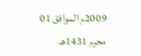2009م الموافق 01 محرم 1431هـ